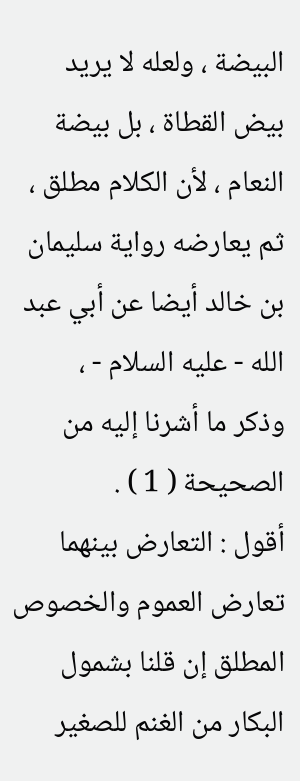البيضة ، ولعله لا يريد بيض القطاة ، بل بيضة النعام ، لأن الكلام مطلق ،
ثم يعارضه رواية سليمان بن خالد أيضا عن أبي عبد الله - عليه السلام - ،
وذكر ما أشرنا إليه من الصحيحة ( 1 ) .
أقول : التعارض بينهما تعارض العموم والخصوص المطلق إن قلنا بشمول
البكار من الغنم للصغير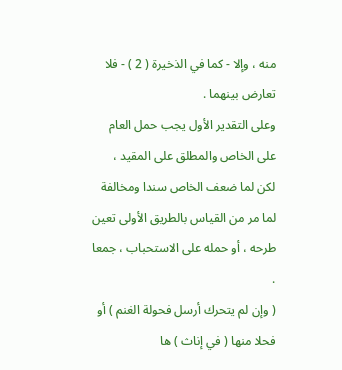منه ، وإلا - كما في الذخيرة ( 2 ) - فلا تعارض بينهما .
وعلى التقدير الأول يجب حمل العام على الخاص والمطلق على المقيد ،
لكن لما ضعف الخاص سندا ومخالفة لما مر من القياس بالطريق الأولى تعين
طرحه ، أو حمله على الاستحباب ، جمعا .
( وإن لم يتحرك أرسل فحولة الغنم ) أو فحلا منها ( في إناث ) ها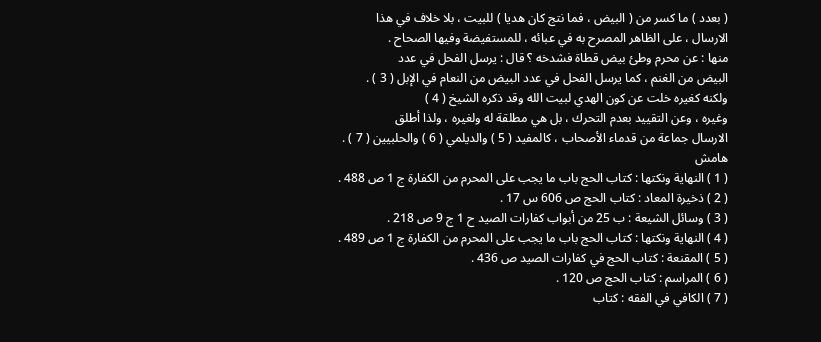( بعدد ) ما كسر من ( البيض ، فما نتج كان هديا ) للبيت ، بلا خلاف في هذا
الارسال ، على الظاهر المصرح به في عبائه ، للمستفيضة وفيها الصحاح .
منها : عن محرم وطئ بيض قطاة فشدخه ؟ قال : يرسل الفحل في عدد
البيض من الغنم ، كما يرسل الفحل في عدد البيض من النعام في الإبل ( 3 ) .
ولكنه كغيره خلت عن كون الهدي لبيت الله وقد ذكره الشيخ ( 4 )
وغيره ، وعن التقييد بعدم التحرك ، بل هي مطلقة له ولغيره ، ولذا أطلق
الارسال جماعة من قدماء الأصحاب ، كالمفيد ( 5 ) والديلمي ( 6 ) والحلبيين ( 7 ) .
هامش
( 1 ) النهاية ونكتها : كتاب الحج باب ما يجب على المحرم من الكفارة ج 1 ص 488 .
( 2 ) ذخيرة المعاد : كتاب الحج ص 606 س 17 .
( 3 ) وسائل الشيعة : ب 25 من أبواب كفارات الصيد ح 1 ج 9 ص 218 .
( 4 ) النهاية ونكتها : كتاب الحج باب ما يجب على المحرم من الكفارة ج 1 ص 489 .
( 5 ) المقنعة : كتاب الحج في كفارات الصيد ص 436 .
( 6 ) المراسم : كتاب الحج ص 120 .
( 7 ) الكافي في الفقه : كتاب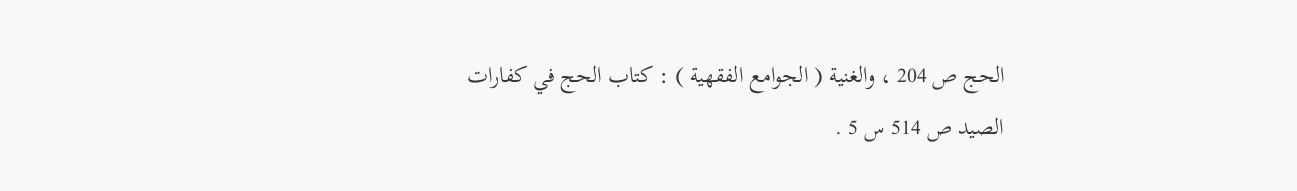الحج ص 204 ، والغنية ( الجوامع الفقهية ) : كتاب الحج في كفارات
الصيد ص 514 س 5 .